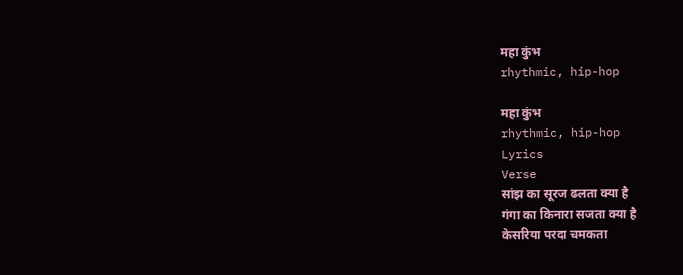महा कुंभ
rhythmic, hip-hop

महा कुंभ
rhythmic, hip-hop
Lyrics
Verse
सांझ का सूरज ढलता क्या है
गंगा का किनारा सजता क्या है
केसरिया परदा चमकता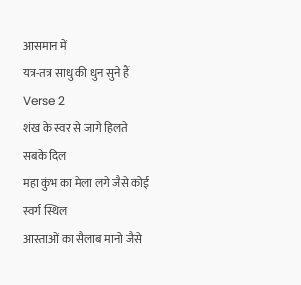आसमान में
यत्र-तत्र साधु की धुन सुने हैं
Verse 2
शंख के स्वर से जागे हिलते सबके दिल
महा कुंभ का मेला लगे जैसे कोई स्वर्ग स्थिल
आस्ताओं का सैलाब मानो जैसे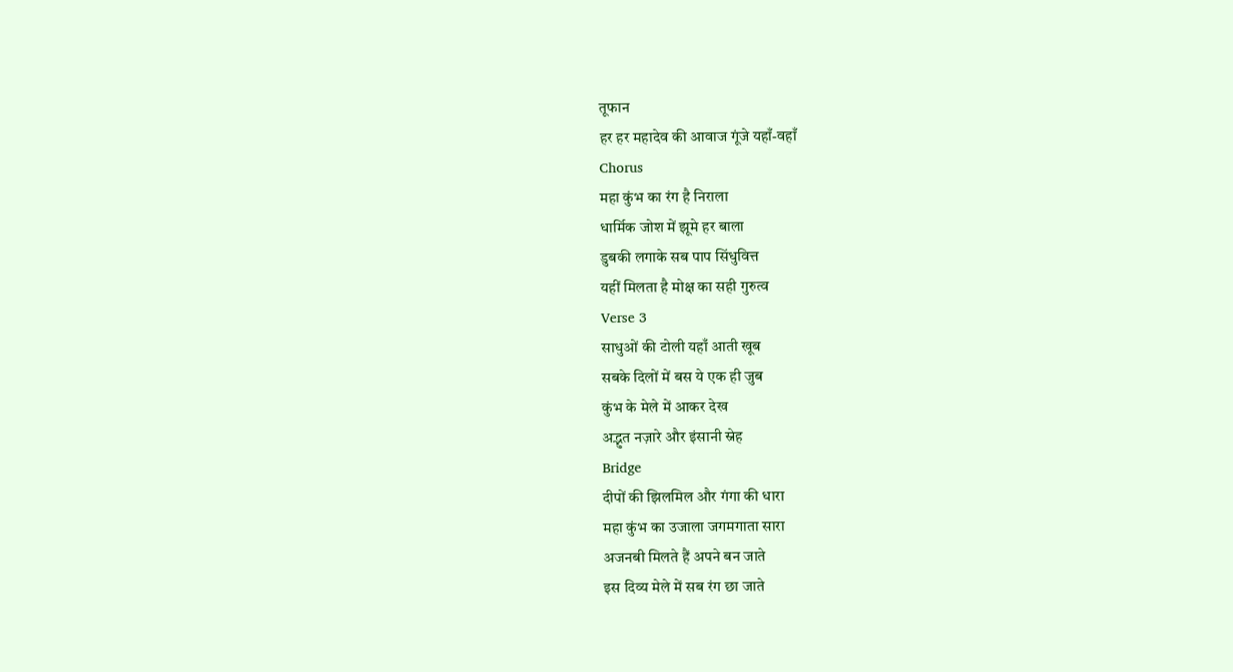तूफान
हर हर महादेव की आवाज गूंजे यहाँ-वहाँ
Chorus
महा कुंभ का रंग है निराला
धार्मिक जोश में झूमे हर बाला
डुबकी लगाके सब पाप सिंधुवित्त
यहीं मिलता है मोक्ष का सही गुरुत्व
Verse 3
साधुओं की टोली यहाँ आती खूब
सबके दिलों में बस ये एक ही जुब
कुंभ के मेले में आकर देख
अद्भुत नज़ारे और इंसानी स्नेह
Bridge
दीपों की झिलमिल और गंगा की धारा
महा कुंभ का उजाला जगमगाता सारा
अजनबी मिलते हैं अपने बन जाते
इस दिव्य मेले में सब रंग छा जाते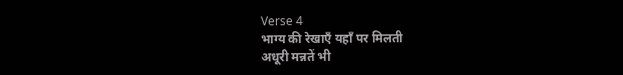Verse 4
भाग्य की रेखाएँ यहाँ पर मिलती
अधूरी मन्नतें भी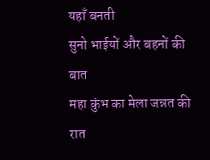यहाँ बनती
सुनो भाईयों और बहनों की बात
महा कुंभ का मेला जन्नत की रात